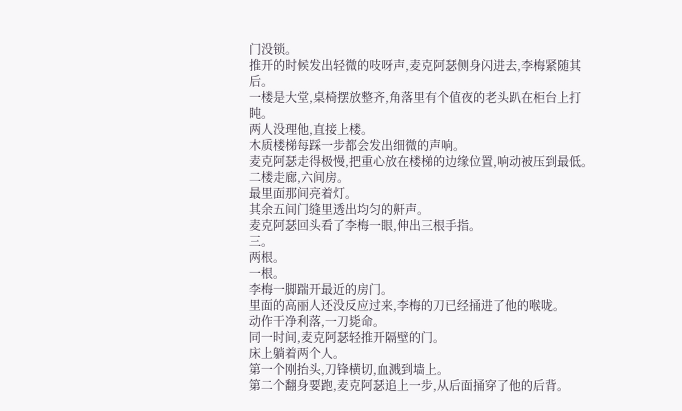门没锁。
推开的时候发出轻微的吱呀声,麦克阿瑟侧身闪进去,李梅紧随其后。
一楼是大堂,桌椅摆放整齐,角落里有个值夜的老头趴在柜台上打盹。
两人没理他,直接上楼。
木质楼梯每踩一步都会发出细微的声响。
麦克阿瑟走得极慢,把重心放在楼梯的边缘位置,响动被压到最低。
二楼走廊,六间房。
最里面那间亮着灯。
其余五间门缝里透出均匀的鼾声。
麦克阿瑟回头看了李梅一眼,伸出三根手指。
三。
两根。
一根。
李梅一脚踹开最近的房门。
里面的高丽人还没反应过来,李梅的刀已经捅进了他的喉咙。
动作干净利落,一刀毙命。
同一时间,麦克阿瑟轻推开隔壁的门。
床上躺着两个人。
第一个刚抬头,刀锋横切,血溅到墙上。
第二个翻身要跑,麦克阿瑟追上一步,从后面捅穿了他的后背。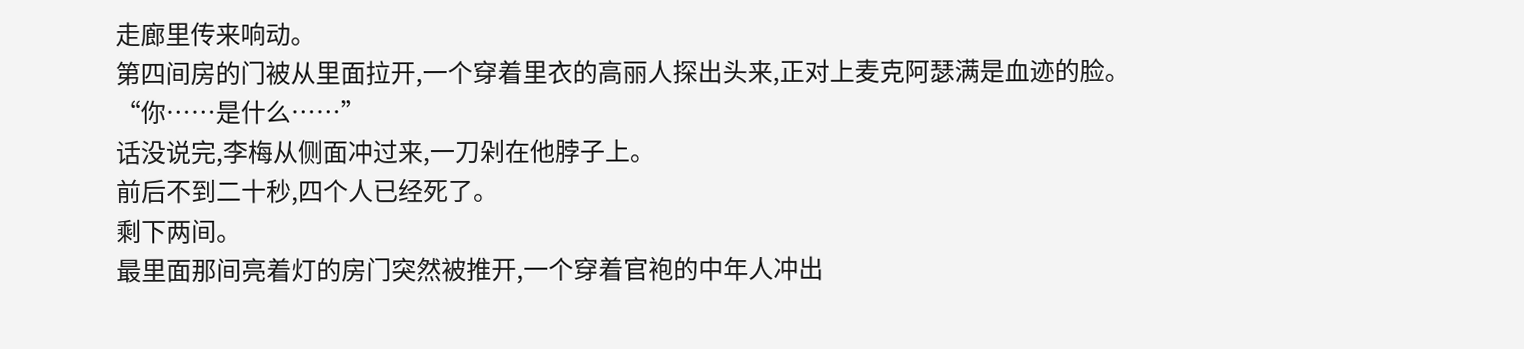走廊里传来响动。
第四间房的门被从里面拉开,一个穿着里衣的高丽人探出头来,正对上麦克阿瑟满是血迹的脸。
“你……是什么……”
话没说完,李梅从侧面冲过来,一刀剁在他脖子上。
前后不到二十秒,四个人已经死了。
剩下两间。
最里面那间亮着灯的房门突然被推开,一个穿着官袍的中年人冲出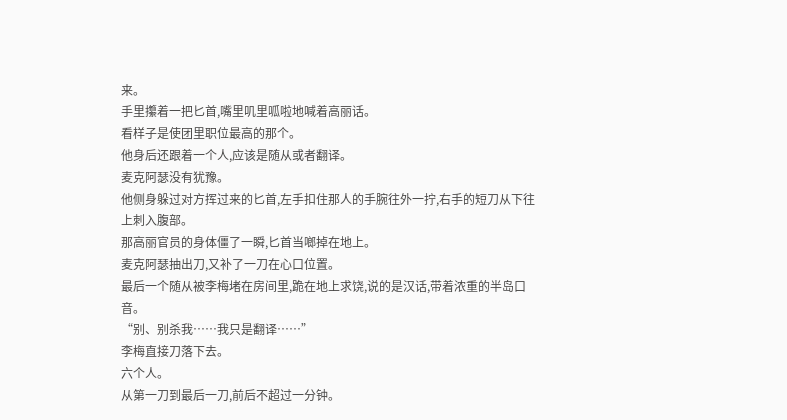来。
手里攥着一把匕首,嘴里叽里呱啦地喊着高丽话。
看样子是使团里职位最高的那个。
他身后还跟着一个人,应该是随从或者翻译。
麦克阿瑟没有犹豫。
他侧身躲过对方挥过来的匕首,左手扣住那人的手腕往外一拧,右手的短刀从下往上刺入腹部。
那高丽官员的身体僵了一瞬,匕首当啷掉在地上。
麦克阿瑟抽出刀,又补了一刀在心口位置。
最后一个随从被李梅堵在房间里,跪在地上求饶,说的是汉话,带着浓重的半岛口音。
“别、别杀我……我只是翻译……”
李梅直接刀落下去。
六个人。
从第一刀到最后一刀,前后不超过一分钟。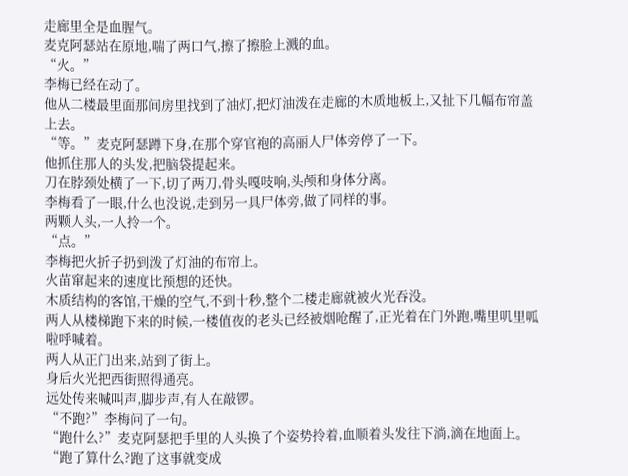走廊里全是血腥气。
麦克阿瑟站在原地,喘了两口气,擦了擦脸上溅的血。
“火。”
李梅已经在动了。
他从二楼最里面那间房里找到了油灯,把灯油泼在走廊的木质地板上,又扯下几幅布帘盖上去。
“等。”麦克阿瑟蹲下身,在那个穿官袍的高丽人尸体旁停了一下。
他抓住那人的头发,把脑袋提起来。
刀在脖颈处横了一下,切了两刀,骨头嘎吱响,头颅和身体分离。
李梅看了一眼,什么也没说,走到另一具尸体旁,做了同样的事。
两颗人头,一人拎一个。
“点。”
李梅把火折子扔到泼了灯油的布帘上。
火苗窜起来的速度比预想的还快。
木质结构的客馆,干燥的空气,不到十秒,整个二楼走廊就被火光吞没。
两人从楼梯跑下来的时候,一楼值夜的老头已经被烟呛醒了,正光着在门外跑,嘴里叽里呱啦呼喊着。
两人从正门出来,站到了街上。
身后火光把西街照得通亮。
远处传来喊叫声,脚步声,有人在敲锣。
“不跑?”李梅问了一句。
“跑什么?”麦克阿瑟把手里的人头换了个姿势拎着,血顺着头发往下淌,滴在地面上。
“跑了算什么?跑了这事就变成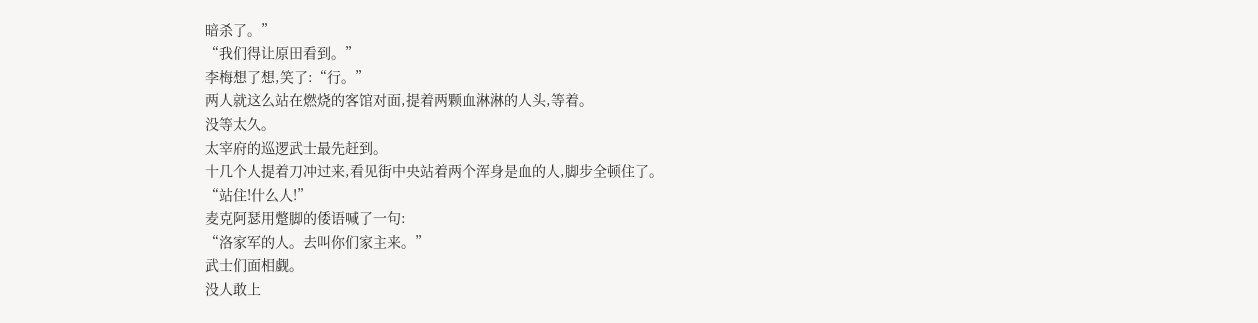暗杀了。”
“我们得让原田看到。”
李梅想了想,笑了:“行。”
两人就这么站在燃烧的客馆对面,提着两颗血淋淋的人头,等着。
没等太久。
太宰府的巡逻武士最先赶到。
十几个人提着刀冲过来,看见街中央站着两个浑身是血的人,脚步全顿住了。
“站住!什么人!”
麦克阿瑟用蹩脚的倭语喊了一句:
“洛家军的人。去叫你们家主来。”
武士们面相觑。
没人敢上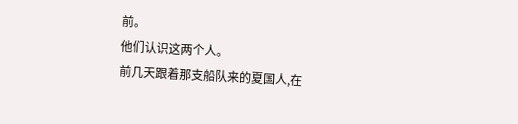前。
他们认识这两个人。
前几天跟着那支船队来的夏国人,在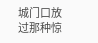城门口放过那种惊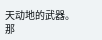天动地的武器。
那